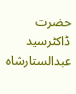حضرت ڈاکٹرسید عبدالستارشاہ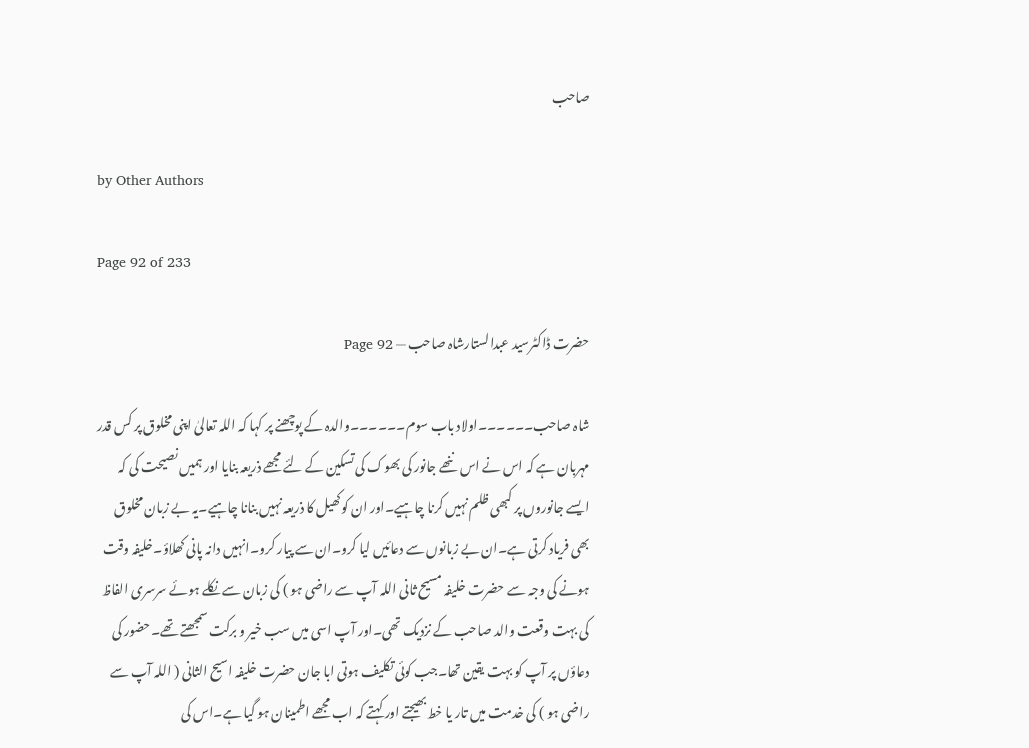صاحب

by Other Authors

Page 92 of 233

حضرت ڈاکٹرسید عبدالستارشاہ صاحب — Page 92

شاہ صاحب۔۔۔۔۔۔اولاد باب سوم۔۔۔۔۔۔والدہ کے پوچھنے پر کہا کہ اللہ تعالیٰ اپنی مخلوق پر کس قدر مہربان ہے کہ اس نے اس ننھے جانور کی بھوک کی تسکین کے لئے مجھے ذریعہ بنایا اور ہمیں نصیحت کی کہ ایسے جانوروں پر کبھی ظلم نہیں کرنا چاہیے۔اور ان کوکھیل کا ذریعہ نہیں بنانا چاہیے۔یہ بے زبان مخلوق بھی فریاد کرتی ہے۔ان بے زبانوں سے دعائیں لیا کرو۔ان سے پیار کرو۔انہیں دانہ پانی کھلاؤ۔خلیفہ وقت ہونے کی وجہ سے حضرت خلیفہ مسیح ثانی اللہ آپ سے راضی ہو ) کی زبان سے نکلے ہوئے سرسری الفاظ کی بہت وقعت والد صاحب کے نزدیک تھی۔اور آپ اسی میں سب خیر و برکت سمجھتے تھے۔حضور کی دعاؤں پر آپ کو بہت یقین تھا۔جب کوئی تکلیف ہوتی ابا جان حضرت خلیفہ اسیح الثانی ( اللہ آپ سے راضی ہو ) کی خدمت میں تار یا خط بھیجتے اور کہتے کہ اب مجھے اطمینان ہو گیا ہے۔اس کی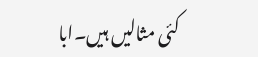کئی مثالیں ہیں۔ابا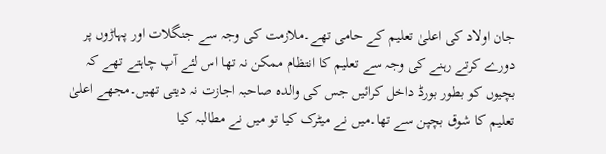جان اولاد کی اعلیٰ تعلیم کے حامی تھے۔ملازمت کی وجہ سے جنگلات اور پہاڑوں پر دورے کرتے رہنے کی وجہ سے تعلیم کا انتظام ممکن نہ تھا اس لئے آپ چاہتے تھے کہ بچیوں کو بطور بورڈ داخل کرائیں جس کی والدہ صاحبہ اجازت نہ دیتی تھیں۔مجھے اعلیٰ تعلیم کا شوق بچپن سے تھا۔میں نے میٹرک کیا تو میں نے مطالبہ کیا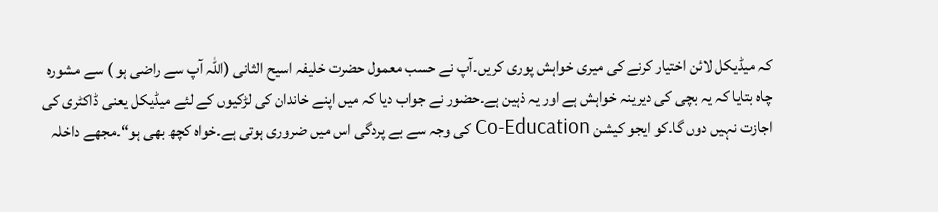کہ میڈیکل لائن اختیار کرنے کی میری خواہش پوری کریں۔آپ نے حسب معمول حضرت خلیفہ اسیح الثانی (اللہ آپ سے راضی ہو ) سے مشورہ چاہ بتایا کہ یہ بچی کی دیرینہ خواہش ہے اور یہ ذہین ہے۔حضور نے جواب دیا کہ میں اپنے خاندان کی لڑکیوں کے لئے میڈیکل یعنی ڈاکٹری کی اجازت نہیں دوں گا۔کو ایجو کیشن Co-Education کی وجہ سے بے پردگی اس میں ضروری ہوتی ہے۔خواہ کچھ بھی ہو“۔مجھے داخلہ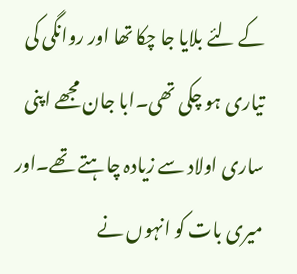کے لئے بلایا جا چکا تھا اور روانگی کی تیاری ہو چکی تھی۔ابا جان مجھے اپنی ساری اولاد سے زیادہ چاہتے تھے۔اور میری بات کو انہوں نے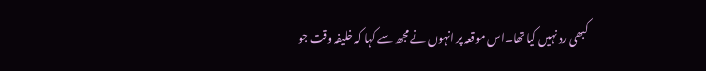کبھی رد نہیں کیا تھا۔اس موقعہ پر انہوں نے مجھ سے کہا کہ خلیفہ وقت جو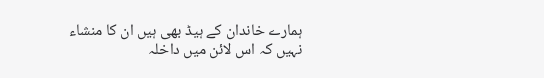ہمارے خاندان کے ہیڈ بھی ہیں ان کا منشاء نہیں کہ اس لائن میں داخلہ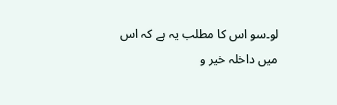لو۔سو اس کا مطلب یہ ہے کہ اس میں داخلہ خیر و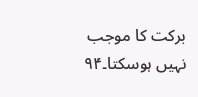برکت کا موجب نہیں ہوسکتا۔۹۴